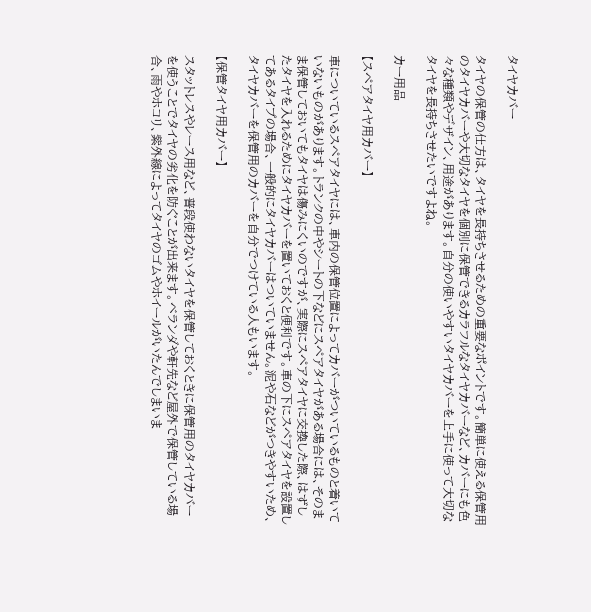タイヤカバー

タイヤの保管の仕方は、タイヤを長持ちさせるための重要なポイントです。簡単に使える保管用のタイヤカバーや大切なタイヤを個別に保管できるカラフルなタイヤカバーなど、カバーにも色々な種類やデザイン、用途があります。自分の使いやすいタイヤカバーを上手に使って大切なタイヤを長持ちさせたいですよね。

カー用品

【スペアタイヤ用カバー】

車についているスペアタイヤには、車内の保管位置によってカバーがついているものと着いていないものがあります。トランクの中やシートの下などにスペアタイヤがある場合には、そのまま保管しておいてもタイヤは傷みにくいのですが、実際にスペアタイヤに交換した際、はずしたタイヤを入れるためにタイヤカバーを置いておくと便利です。車の下にスペアタイヤを設置してあるタイプの場合、一般的にタイヤカバーはついていません。泥や石などがつきやすいため、タイヤカバーを保管用のカバーを自分でつけている人もいます。

【保管タイヤ用カバー】

スタットレスやレース用など、普段使わないタイヤを保管しておくときに保管用のタイヤカバーを使うことでタイヤの劣化を防ぐことが出来ます。ベランダや軒先など屋外で保管している場合、雨やホコリ、紫外線によってタイヤのゴムやホイールがいたんでしまいま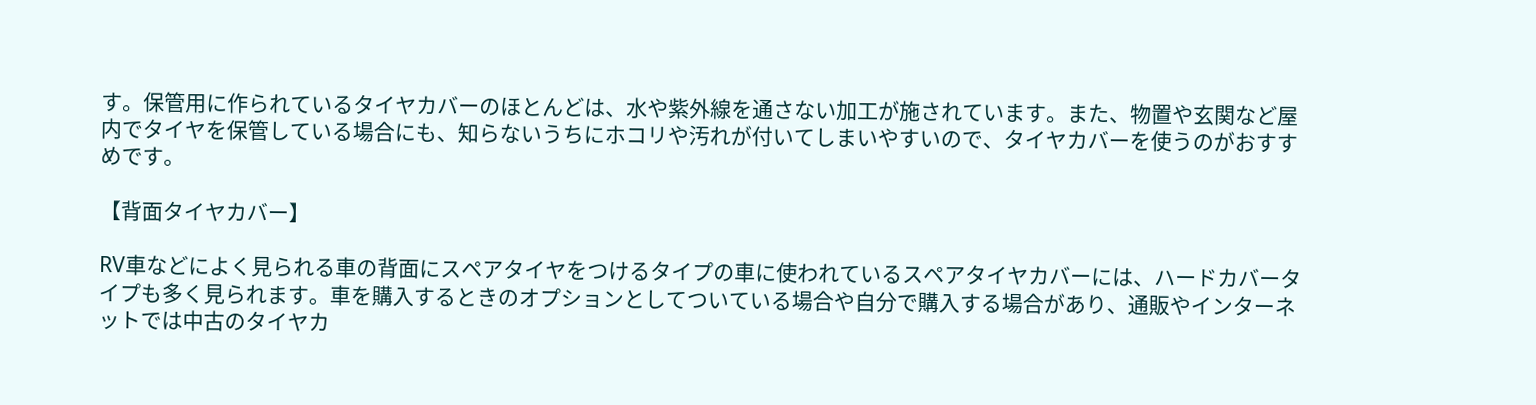す。保管用に作られているタイヤカバーのほとんどは、水や紫外線を通さない加工が施されています。また、物置や玄関など屋内でタイヤを保管している場合にも、知らないうちにホコリや汚れが付いてしまいやすいので、タイヤカバーを使うのがおすすめです。

【背面タイヤカバー】

RV車などによく見られる車の背面にスペアタイヤをつけるタイプの車に使われているスペアタイヤカバーには、ハードカバータイプも多く見られます。車を購入するときのオプションとしてついている場合や自分で購入する場合があり、通販やインターネットでは中古のタイヤカ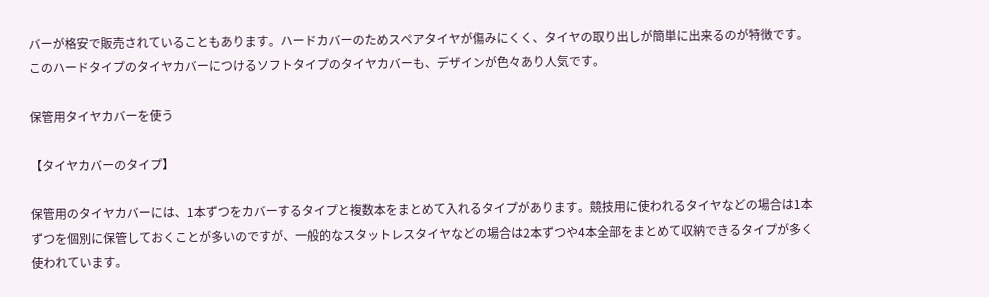バーが格安で販売されていることもあります。ハードカバーのためスペアタイヤが傷みにくく、タイヤの取り出しが簡単に出来るのが特徴です。このハードタイプのタイヤカバーにつけるソフトタイプのタイヤカバーも、デザインが色々あり人気です。

保管用タイヤカバーを使う

【タイヤカバーのタイプ】

保管用のタイヤカバーには、1本ずつをカバーするタイプと複数本をまとめて入れるタイプがあります。競技用に使われるタイヤなどの場合は1本ずつを個別に保管しておくことが多いのですが、一般的なスタットレスタイヤなどの場合は2本ずつや4本全部をまとめて収納できるタイプが多く使われています。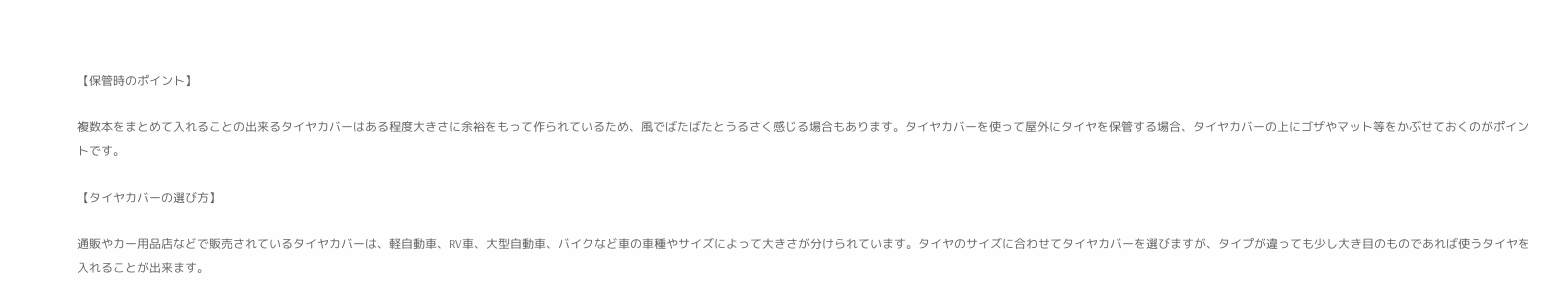【保管時のポイント】

複数本をまとめて入れることの出来るタイヤカバーはある程度大きさに余裕をもって作られているため、風でばたばたとうるさく感じる場合もあります。タイヤカバーを使って屋外にタイヤを保管する場合、タイヤカバーの上にゴザやマット等をかぶせておくのがポイントです。

【タイヤカバーの選び方】

通販やカー用品店などで販売されているタイヤカバーは、軽自動車、RV車、大型自動車、バイクなど車の車種やサイズによって大きさが分けられています。タイヤのサイズに合わせてタイヤカバーを選びますが、タイプが違っても少し大き目のものであれば使うタイヤを入れることが出来ます。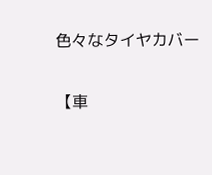色々なタイヤカバー

【車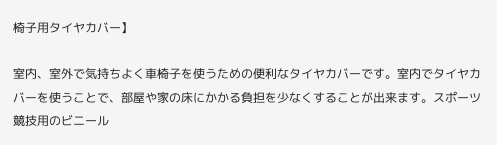椅子用タイヤカバー】

室内、室外で気持ちよく車椅子を使うための便利なタイヤカバーです。室内でタイヤカバーを使うことで、部屋や家の床にかかる負担を少なくすることが出来ます。スポーツ競技用のビニール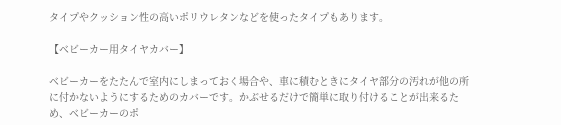タイプやクッション性の高いポリウレタンなどを使ったタイプもあります。

【ベビーカー用タイヤカバー】

ベビーカーをたたんで室内にしまっておく場合や、車に積むときにタイヤ部分の汚れが他の所に付かないようにするためのカバーです。かぶせるだけで簡単に取り付けることが出来るため、ベビーカーのポ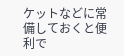ケットなどに常備しておくと便利で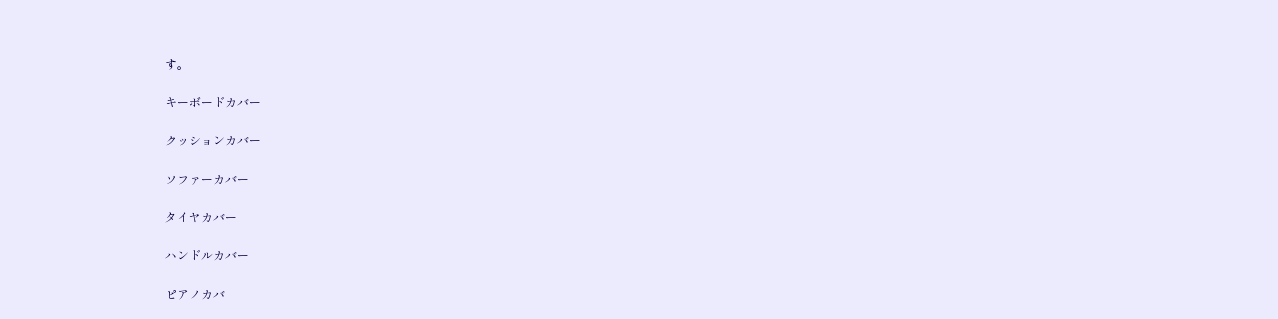す。

キーボードカバー

クッションカバー

ソファーカバー

タイヤカバー

ハンドルカバー

ピアノカバ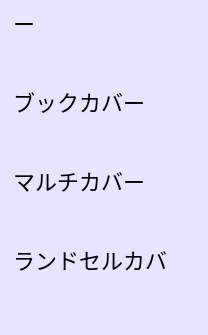ー

ブックカバー

マルチカバー

ランドセルカバ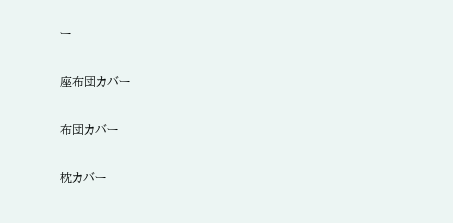ー

座布団カバー

布団カバー

枕カバー